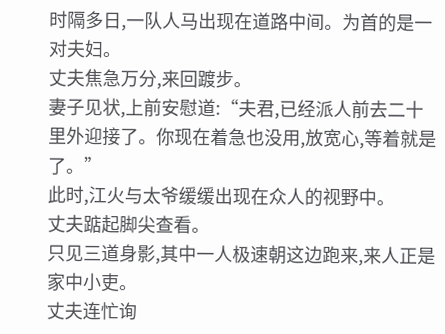时隔多日,一队人马出现在道路中间。为首的是一对夫妇。
丈夫焦急万分,来回踱步。
妻子见状,上前安慰道:“夫君,已经派人前去二十里外迎接了。你现在着急也没用,放宽心,等着就是了。”
此时,江火与太爷缓缓出现在众人的视野中。
丈夫踮起脚尖查看。
只见三道身影,其中一人极速朝这边跑来,来人正是家中小吏。
丈夫连忙询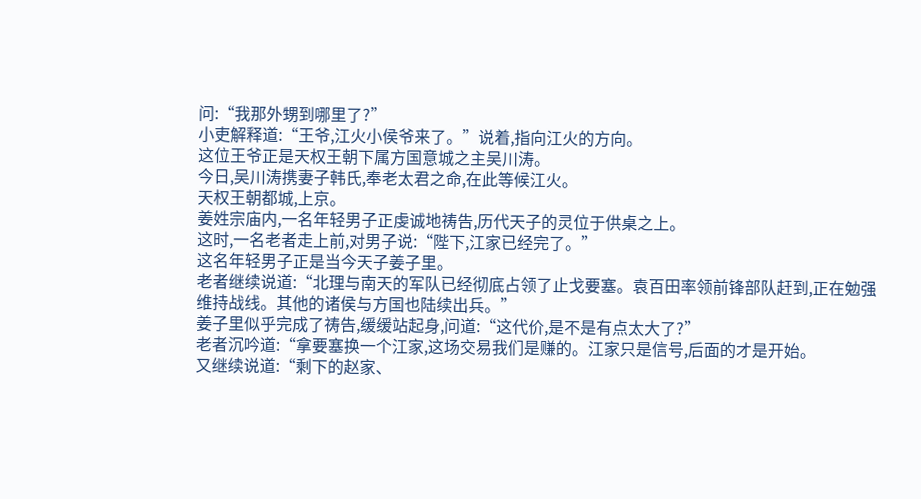问:“我那外甥到哪里了?”
小吏解释道:“王爷,江火小侯爷来了。”说着,指向江火的方向。
这位王爷正是天权王朝下属方国意城之主吴川涛。
今日,吴川涛携妻子韩氏,奉老太君之命,在此等候江火。
天权王朝都城,上京。
姜姓宗庙内,一名年轻男子正虔诚地祷告,历代天子的灵位于供桌之上。
这时,一名老者走上前,对男子说:“陛下,江家已经完了。”
这名年轻男子正是当今天子姜子里。
老者继续说道:“北理与南天的军队已经彻底占领了止戈要塞。袁百田率领前锋部队赶到,正在勉强维持战线。其他的诸侯与方国也陆续出兵。”
姜子里似乎完成了祷告,缓缓站起身,问道:“这代价,是不是有点太大了?”
老者沉吟道:“拿要塞换一个江家,这场交易我们是赚的。江家只是信号,后面的才是开始。
又继续说道:“剩下的赵家、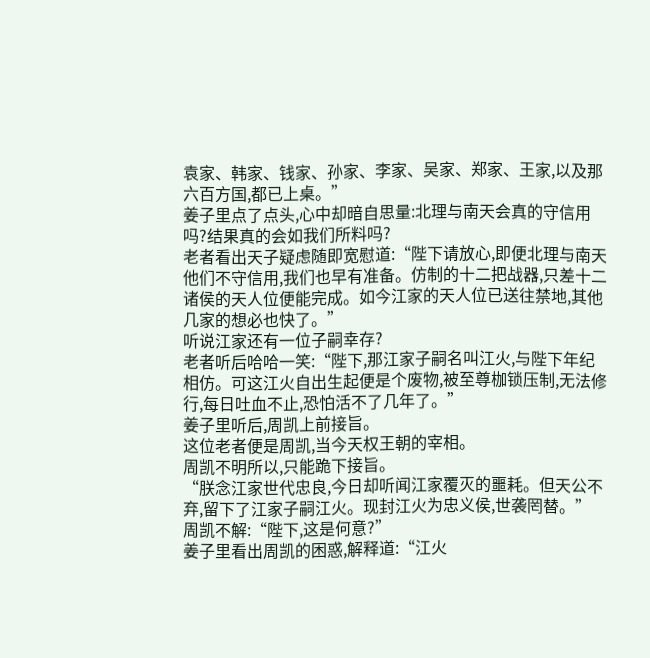袁家、韩家、钱家、孙家、李家、吴家、郑家、王家,以及那六百方国,都已上桌。”
姜子里点了点头,心中却暗自思量:北理与南天会真的守信用吗?结果真的会如我们所料吗?
老者看出天子疑虑随即宽慰道:“陛下请放心,即便北理与南天他们不守信用,我们也早有准备。仿制的十二把战器,只差十二诸侯的天人位便能完成。如今江家的天人位已送往禁地,其他几家的想必也快了。”
听说江家还有一位子嗣幸存?
老者听后哈哈一笑:“陛下,那江家子嗣名叫江火,与陛下年纪相仿。可这江火自出生起便是个废物,被至尊枷锁压制,无法修行,每日吐血不止,恐怕活不了几年了。”
姜子里听后,周凯上前接旨。
这位老者便是周凯,当今天权王朝的宰相。
周凯不明所以,只能跪下接旨。
“朕念江家世代忠良,今日却听闻江家覆灭的噩耗。但天公不弃,留下了江家子嗣江火。现封江火为忠义侯,世袭罔替。”
周凯不解:“陛下,这是何意?”
姜子里看出周凯的困惑,解释道:“江火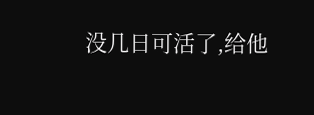没几日可活了,给他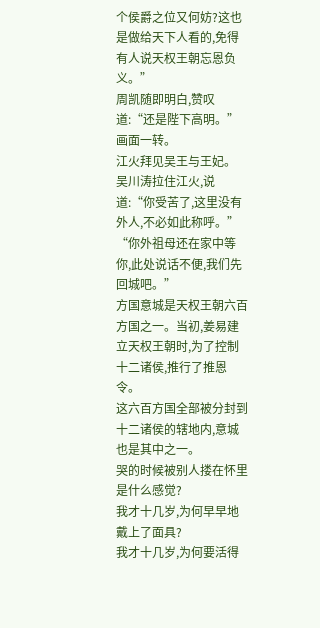个侯爵之位又何妨?这也是做给天下人看的,免得有人说天权王朝忘恩负义。”
周凯随即明白,赞叹道:“还是陛下高明。”
画面一转。
江火拜见吴王与王妃。
吴川涛拉住江火,说道:“你受苦了,这里没有外人,不必如此称呼。”
“你外祖母还在家中等你,此处说话不便,我们先回城吧。”
方国意城是天权王朝六百方国之一。当初,姜易建立天权王朝时,为了控制十二诸侯,推行了推恩令。
这六百方国全部被分封到十二诸侯的辖地内,意城也是其中之一。
哭的时候被别人搂在怀里是什么感觉?
我才十几岁,为何早早地戴上了面具?
我才十几岁,为何要活得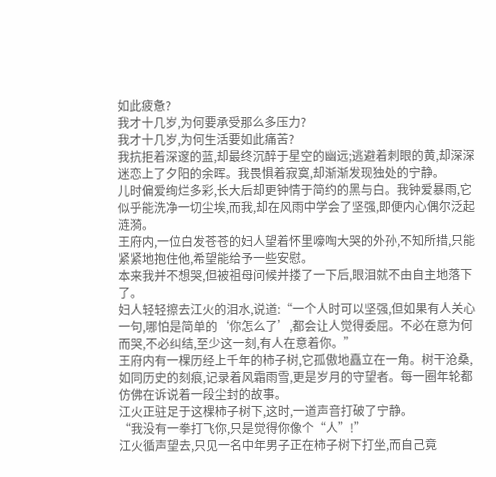如此疲惫?
我才十几岁,为何要承受那么多压力?
我才十几岁,为何生活要如此痛苦?
我抗拒着深邃的蓝,却最终沉醉于星空的幽远;逃避着刺眼的黄,却深深迷恋上了夕阳的余晖。我畏惧着寂寞,却渐渐发现独处的宁静。
儿时偏爱绚烂多彩,长大后却更钟情于简约的黑与白。我钟爱暴雨,它似乎能洗净一切尘埃,而我,却在风雨中学会了坚强,即便内心偶尔泛起涟漪。
王府内,一位白发苍苍的妇人望着怀里嚎啕大哭的外孙,不知所措,只能紧紧地抱住他,希望能给予一些安慰。
本来我并不想哭,但被祖母问候并搂了一下后,眼泪就不由自主地落下了。
妇人轻轻擦去江火的泪水,说道:“一个人时可以坚强,但如果有人关心一句,哪怕是简单的‘你怎么了’,都会让人觉得委屈。不必在意为何而哭,不必纠结,至少这一刻,有人在意着你。”
王府内有一棵历经上千年的柿子树,它孤傲地矗立在一角。树干沧桑,如同历史的刻痕,记录着风霜雨雪,更是岁月的守望者。每一圈年轮都仿佛在诉说着一段尘封的故事。
江火正驻足于这棵柿子树下,这时,一道声音打破了宁静。
“我没有一拳打飞你,只是觉得你像个“人”!”
江火循声望去,只见一名中年男子正在柿子树下打坐,而自己竟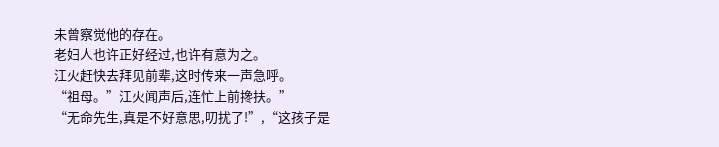未曾察觉他的存在。
老妇人也许正好经过,也许有意为之。
江火赶快去拜见前辈,这时传来一声急呼。
“祖母。”江火闻声后,连忙上前搀扶。”
“无命先生,真是不好意思,叨扰了!”,“这孩子是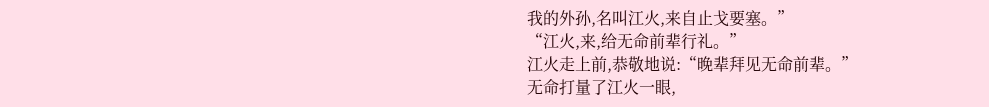我的外孙,名叫江火,来自止戈要塞。”
“江火,来,给无命前辈行礼。”
江火走上前,恭敬地说:“晚辈拜见无命前辈。”
无命打量了江火一眼,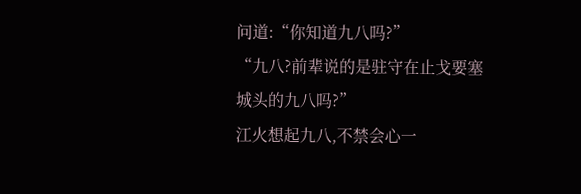问道:“你知道九八吗?”
“九八?前辈说的是驻守在止戈要塞城头的九八吗?”
江火想起九八,不禁会心一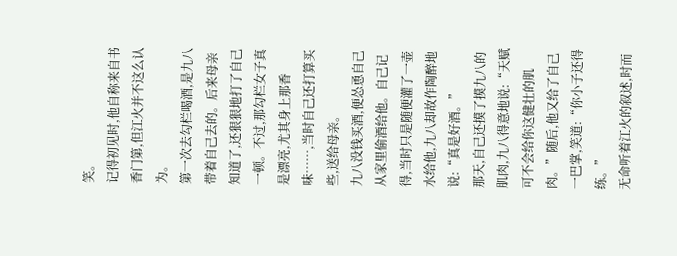笑。
记得初见时,他自称来自书香门第,但江火并不这么认为。
第一次去勾栏喝酒,是九八带着自己去的。后来母亲知道了,还狠狠地打了自己一顿。不过,那勾栏女子真是漂亮,尤其身上那香味……,当时自己还打算买些,送给母亲。
九八没钱买酒,便怂恿自己从家里偷酒给他。自己记得,当时只是随便灌了一壶水给他,九八却故作陶醉地说:“真是好酒。”
那天,自己还摸了摸九八的肌肉,九八得意地说:“天赋可不会给你这健壮的肌肉。”随后,他又给了自己一巴掌,笑道:“你小子还得练。”
无命听着江火的叙述,时而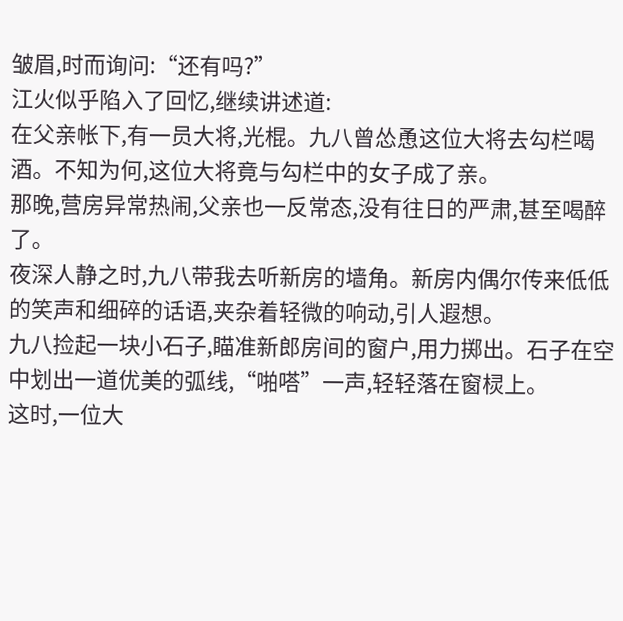皱眉,时而询问:“还有吗?”
江火似乎陷入了回忆,继续讲述道:
在父亲帐下,有一员大将,光棍。九八曾怂恿这位大将去勾栏喝酒。不知为何,这位大将竟与勾栏中的女子成了亲。
那晚,营房异常热闹,父亲也一反常态,没有往日的严肃,甚至喝醉了。
夜深人静之时,九八带我去听新房的墙角。新房内偶尔传来低低的笑声和细碎的话语,夹杂着轻微的响动,引人遐想。
九八捡起一块小石子,瞄准新郎房间的窗户,用力掷出。石子在空中划出一道优美的弧线,“啪嗒”一声,轻轻落在窗棂上。
这时,一位大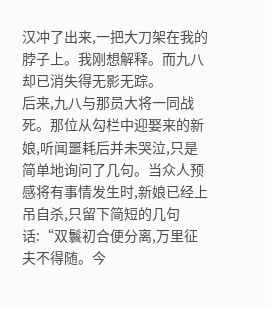汉冲了出来,一把大刀架在我的脖子上。我刚想解释。而九八却已消失得无影无踪。
后来,九八与那员大将一同战死。那位从勾栏中迎娶来的新娘,听闻噩耗后并未哭泣,只是简单地询问了几句。当众人预感将有事情发生时,新娘已经上吊自杀,只留下简短的几句话:“双鬟初合便分离,万里征夫不得随。今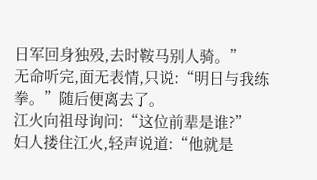日军回身独殁,去时鞍马别人骑。”
无命听完,面无表情,只说:“明日与我练拳。”随后便离去了。
江火向祖母询问:“这位前辈是谁?”
妇人搂住江火,轻声说道:“他就是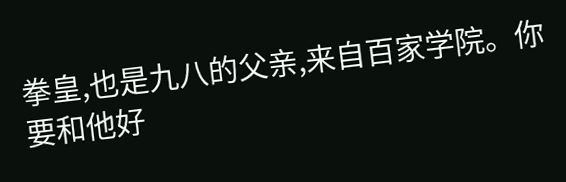拳皇,也是九八的父亲,来自百家学院。你要和他好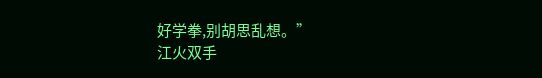好学拳,别胡思乱想。”
江火双手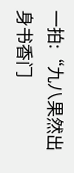一拍:“九八果然出身书香门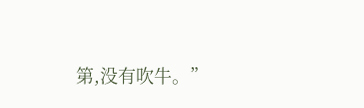第,没有吹牛。”